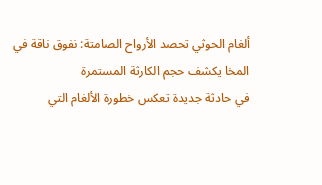ألغام الحوثي تحصد الأرواح الصامتة: نفوق ناقة في المخا يكشف حجم الكارثة المستمرة
في حادثة جديدة تعكس خطورة الألغام التي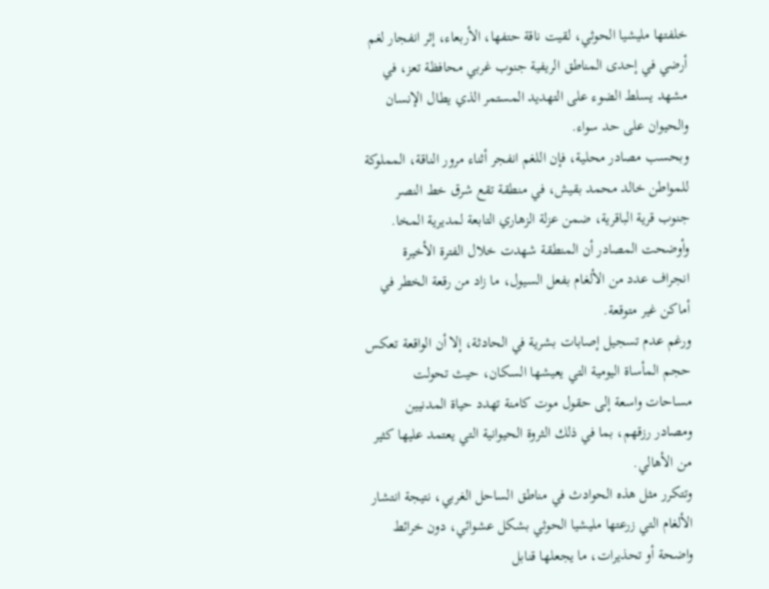خلفتها مليشيا الحوثي، لقيت ناقة حتفها، الأربعاء، إثر انفجار لغم أرضي في إحدى المناطق الريفية جنوب غربي محافظة تعز، في مشهد يسلط الضوء على التهديد المستمر الذي يطال الإنسان والحيوان على حد سواء.
وبحسب مصادر محلية، فإن اللغم انفجر أثناء مرور الناقة، المملوكة للمواطن خالد محمد بقيش، في منطقة تقع شرق خط النصر جنوب قرية الباقرية، ضمن عزلة الزهاري التابعة لمديرية المخا. وأوضحت المصادر أن المنطقة شهدت خلال الفترة الأخيرة انجراف عدد من الألغام بفعل السيول، ما زاد من رقعة الخطر في أماكن غير متوقعة.
ورغم عدم تسجيل إصابات بشرية في الحادثة، إلا أن الواقعة تعكس حجم المأساة اليومية التي يعيشها السكان، حيث تحولت مساحات واسعة إلى حقول موت كامنة تهدد حياة المدنيين ومصادر رزقهم، بما في ذلك الثروة الحيوانية التي يعتمد عليها كثير من الأهالي.
وتتكرر مثل هذه الحوادث في مناطق الساحل الغربي، نتيجة انتشار الألغام التي زرعتها مليشيا الحوثي بشكل عشوائي، دون خرائط واضحة أو تحذيرات، ما يجعلها قنابل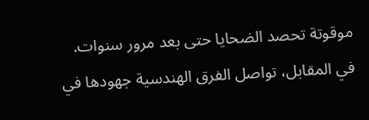موقوتة تحصد الضحايا حتى بعد مرور سنوات.
في المقابل، تواصل الفرق الهندسية جهودها في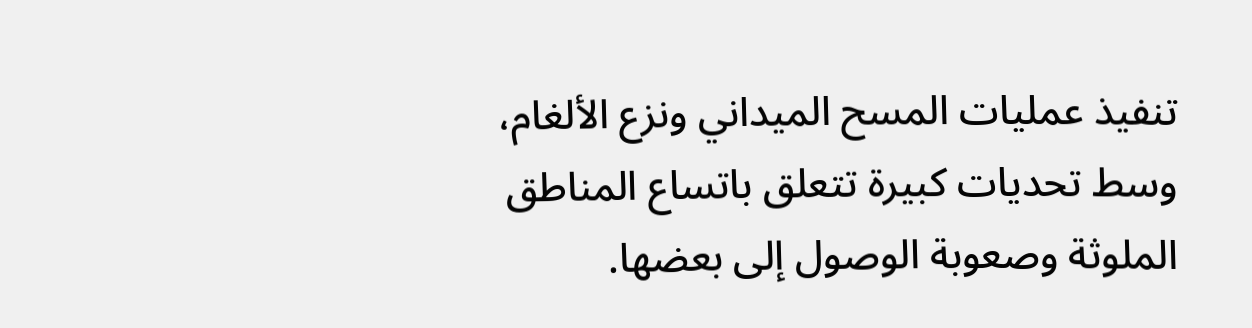تنفيذ عمليات المسح الميداني ونزع الألغام، وسط تحديات كبيرة تتعلق باتساع المناطق الملوثة وصعوبة الوصول إلى بعضها.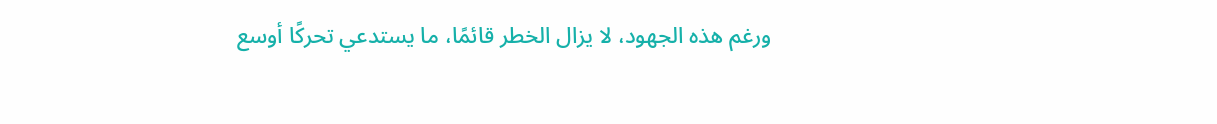ورغم هذه الجهود، لا يزال الخطر قائمًا، ما يستدعي تحركًا أوسع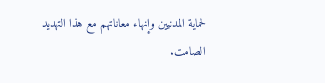لحماية المدنيين وإنهاء معاناتهم مع هذا التهديد الصامت.